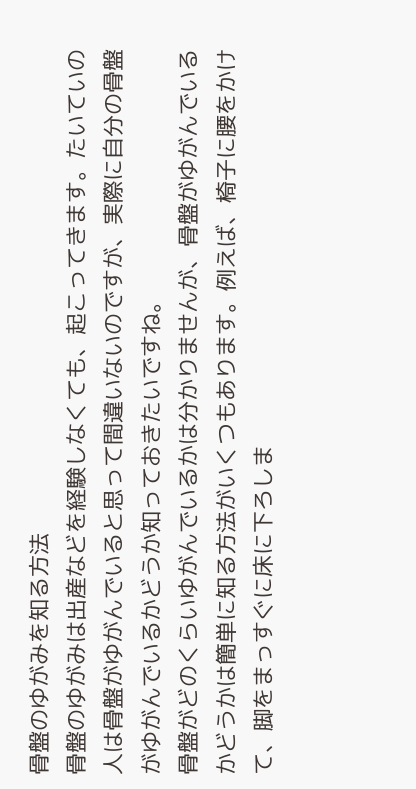骨盤のゆがみを知る方法
骨盤のゆがみは出産などを経験しなくても、起こってきます。たいていの人は骨盤がゆがんでいると思って間違いないのですが、実際に自分の骨盤がゆがんでいるかどうか知っておきたいですね。
骨盤がどのくらいゆがんでいるかは分かりませんが、骨盤がゆがんでいるかどうかは簡単に知る方法がいくつもあります。例えば、椅子に腰をかけて、脚をまっすぐに床に下ろしま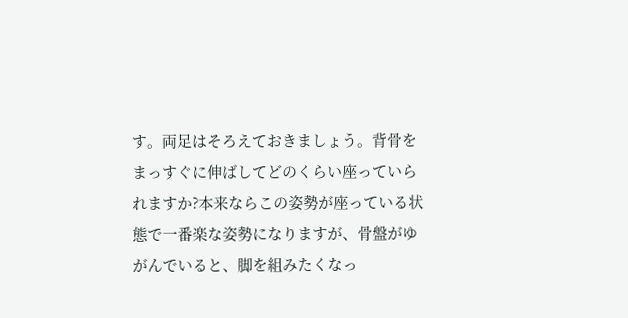す。両足はそろえておきましょう。背骨をまっすぐに伸ばしてどのくらい座っていられますか?本来ならこの姿勢が座っている状態で一番楽な姿勢になりますが、骨盤がゆがんでいると、脚を組みたくなっ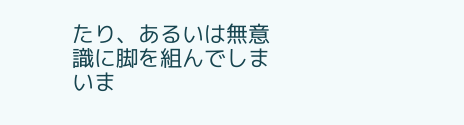たり、あるいは無意識に脚を組んでしまいま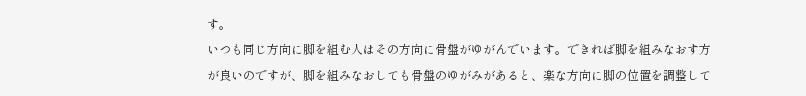す。
いつも同じ方向に脚を組む人はその方向に骨盤がゆがんでいます。できれば脚を組みなおす方が良いのですが、脚を組みなおしても骨盤のゆがみがあると、楽な方向に脚の位置を調整して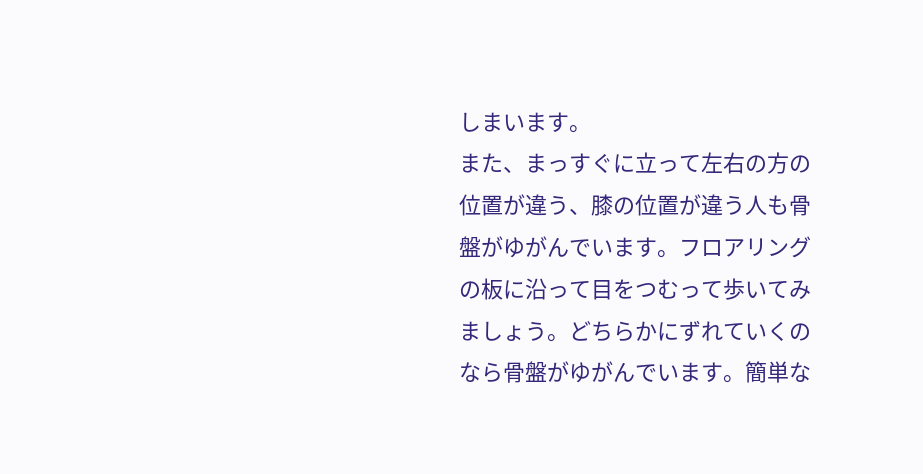しまいます。
また、まっすぐに立って左右の方の位置が違う、膝の位置が違う人も骨盤がゆがんでいます。フロアリングの板に沿って目をつむって歩いてみましょう。どちらかにずれていくのなら骨盤がゆがんでいます。簡単な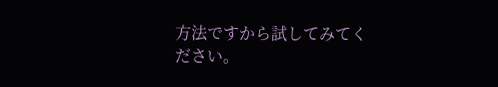方法ですから試してみてください。